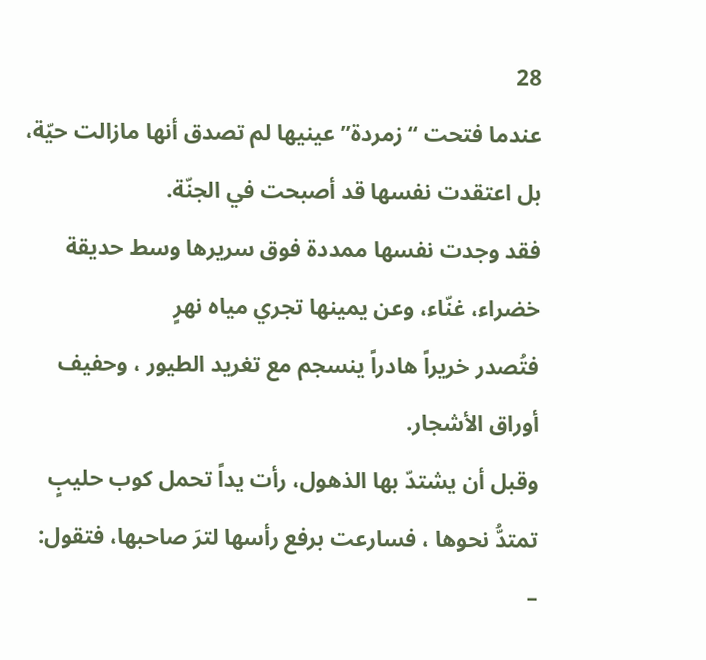28
عندما فتحت “زمردة” عينيها لم تصدق أنها مازالت حيّة، بل اعتقدت نفسها قد أصبحت في الجنّة.
فقد وجدت نفسها ممددة فوق سريرها وسط حديقة خضراء، غنّاء، وعن يمينها تجري مياه نهرٍ
فتُصدر خريراً هادراً ينسجم مع تغريد الطيور ، وحفيف أوراق الأشجار.
وقبل أن يشتدّ بها الذهول، رأت يداً تحمل كوب حليبٍ تمتدُّ نحوها ، فسارعت برفع رأسها لترَ صاحبها، فتقول:
–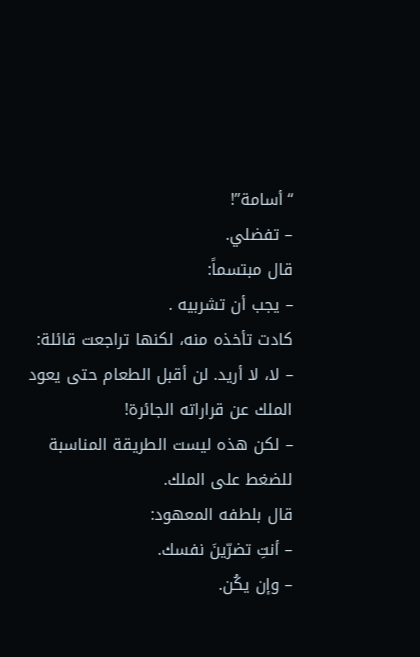“أسامة”!
– تفضلي.
قال مبتسماً:
– يجب أن تشربيه .
كادت تأخذه منه، لكنها تراجعت قائلة:
– لا، لا أريد. لن أقبل الطعام حتى يعود الملك عن قراراته الجائرة!
– لكن هذه ليست الطريقة المناسبة للضغط على الملك.
قال بلطفه المعهود:
– أنتِ تضرّينَ نفسك.
– وإن يكُن.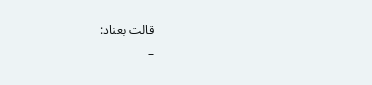قالت بعناد:
–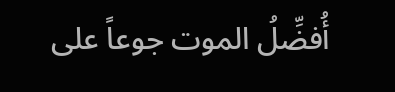أُفضِّلُ الموت جوعاً على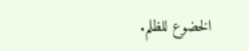الخضوع للظلم.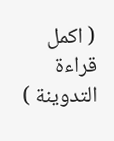( اكمل قراءة التدوينة )